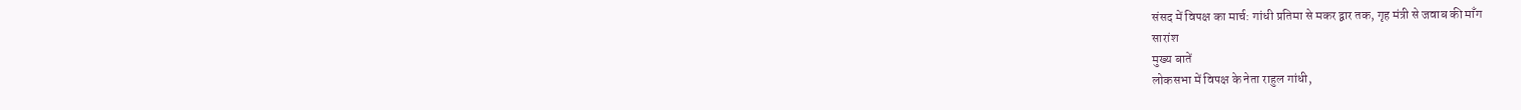संसद में विपक्ष का मार्च: गांधी प्रतिमा से मकर द्वार तक, गृह मंत्री से जवाब की माँग
सारांश
मुख्य बातें
लोकसभा में विपक्ष के नेता राहुल गांधी,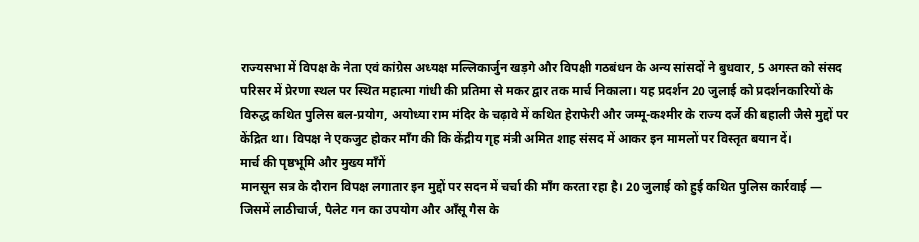राज्यसभा में विपक्ष के नेता एवं कांग्रेस अध्यक्ष मल्लिकार्जुन खड़गे और विपक्षी गठबंधन के अन्य सांसदों ने बुधवार, 5 अगस्त को संसद परिसर में प्रेरणा स्थल पर स्थित महात्मा गांधी की प्रतिमा से मकर द्वार तक मार्च निकाला। यह प्रदर्शन 20 जुलाई को प्रदर्शनकारियों के विरुद्ध कथित पुलिस बल-प्रयोग, अयोध्या राम मंदिर के चढ़ावे में कथित हेराफेरी और जम्मू-कश्मीर के राज्य दर्जे की बहाली जैसे मुद्दों पर केंद्रित था। विपक्ष ने एकजुट होकर माँग की कि केंद्रीय गृह मंत्री अमित शाह संसद में आकर इन मामलों पर विस्तृत बयान दें।
मार्च की पृष्ठभूमि और मुख्य माँगें
मानसून सत्र के दौरान विपक्ष लगातार इन मुद्दों पर सदन में चर्चा की माँग करता रहा है। 20 जुलाई को हुई कथित पुलिस कार्रवाई — जिसमें लाठीचार्ज, पैलेट गन का उपयोग और आँसू गैस के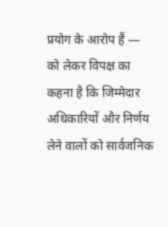प्रयोग के आरोप हैं — को लेकर विपक्ष का कहना है कि जिम्मेदार अधिकारियों और निर्णय लेने वालों को सार्वजनिक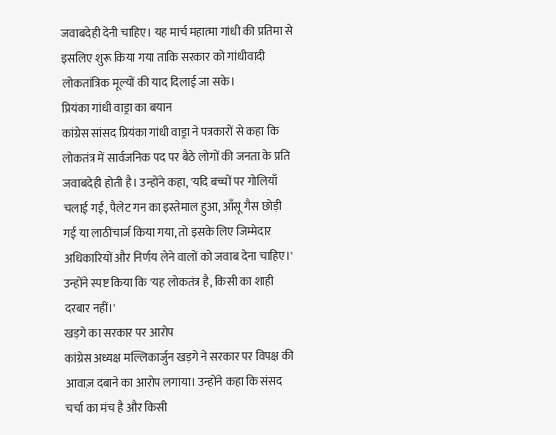जवाबदेही देनी चाहिए। यह मार्च महात्मा गांधी की प्रतिमा से इसलिए शुरू किया गया ताकि सरकार को गांधीवादी लोकतांत्रिक मूल्यों की याद दिलाई जा सके।
प्रियंका गांधी वाड्रा का बयान
कांग्रेस सांसद प्रियंका गांधी वाड्रा ने पत्रकारों से कहा कि लोकतंत्र में सार्वजनिक पद पर बैठे लोगों की जनता के प्रति जवाबदेही होती है। उन्होंने कहा, 'यदि बच्चों पर गोलियाँ चलाई गईं, पैलेट गन का इस्तेमाल हुआ, आँसू गैस छोड़ी गई या लाठीचार्ज किया गया, तो इसके लिए जिम्मेदार अधिकारियों और निर्णय लेने वालों को जवाब देना चाहिए।' उन्होंने स्पष्ट किया कि 'यह लोकतंत्र है, किसी का शाही दरबार नहीं।'
खड़गे का सरकार पर आरोप
कांग्रेस अध्यक्ष मल्लिकार्जुन खड़गे ने सरकार पर विपक्ष की आवाज़ दबाने का आरोप लगाया। उन्होंने कहा कि संसद चर्चा का मंच है और किसी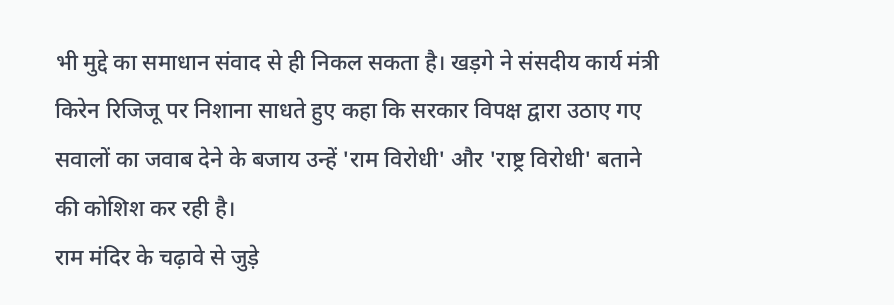भी मुद्दे का समाधान संवाद से ही निकल सकता है। खड़गे ने संसदीय कार्य मंत्री किरेन रिजिजू पर निशाना साधते हुए कहा कि सरकार विपक्ष द्वारा उठाए गए सवालों का जवाब देने के बजाय उन्हें 'राम विरोधी' और 'राष्ट्र विरोधी' बताने की कोशिश कर रही है।
राम मंदिर के चढ़ावे से जुड़े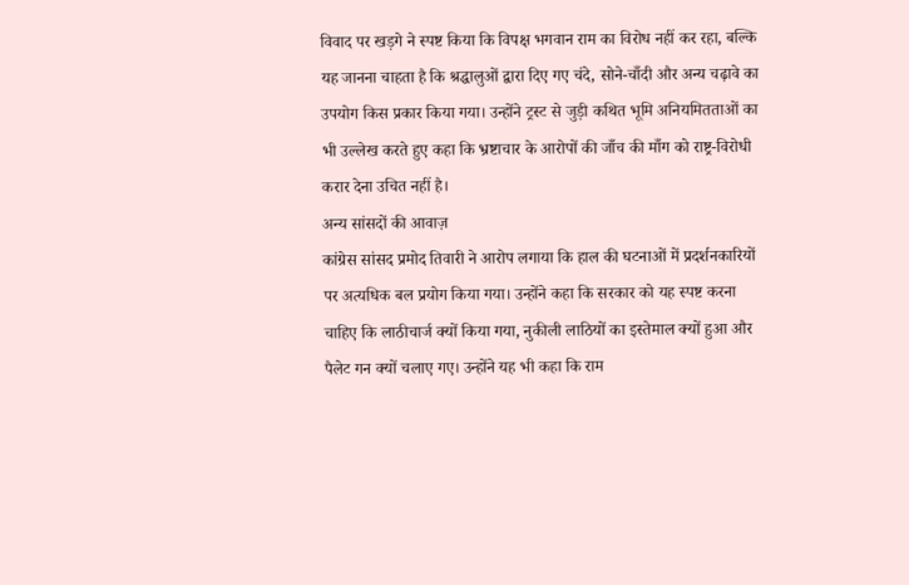विवाद पर खड़गे ने स्पष्ट किया कि विपक्ष भगवान राम का विरोध नहीं कर रहा, बल्कि यह जानना चाहता है कि श्रद्धालुओं द्वारा दिए गए चंदे, सोने-चाँदी और अन्य चढ़ावे का उपयोग किस प्रकार किया गया। उन्होंने ट्रस्ट से जुड़ी कथित भूमि अनियमितताओं का भी उल्लेख करते हुए कहा कि भ्रष्टाचार के आरोपों की जाँच की माँग को राष्ट्र-विरोधी करार देना उचित नहीं है।
अन्य सांसदों की आवाज़
कांग्रेस सांसद प्रमोद तिवारी ने आरोप लगाया कि हाल की घटनाओं में प्रदर्शनकारियों पर अत्यधिक बल प्रयोग किया गया। उन्होंने कहा कि सरकार को यह स्पष्ट करना चाहिए कि लाठीचार्ज क्यों किया गया, नुकीली लाठियों का इस्तेमाल क्यों हुआ और पैलेट गन क्यों चलाए गए। उन्होंने यह भी कहा कि राम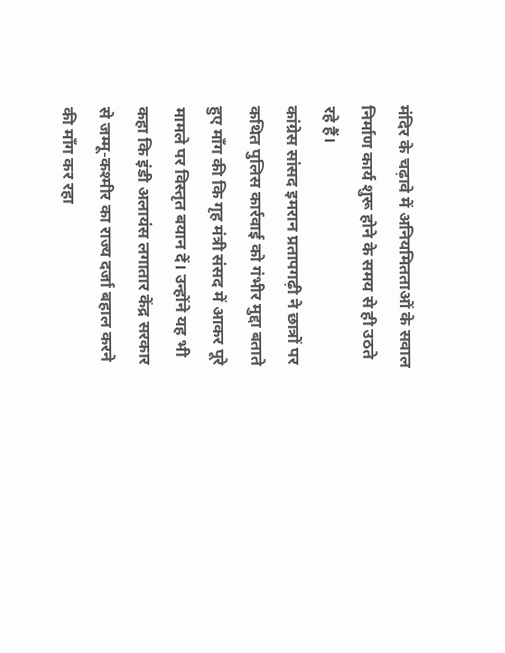मंदिर के चढ़ावे में अनियमितताओं के सवाल निर्माण कार्य शुरू होने के समय से ही उठते रहे हैं।
कांग्रेस सांसद इमरान प्रतापगढ़ी ने छात्रों पर कथित पुलिस कार्रवाई को गंभीर मुद्दा बताते हुए माँग की कि गृह मंत्री संसद में आकर पूरे मामले पर विस्तृत बयान दें। उन्होंने यह भी कहा कि इंडी अलायंस लगातार केंद्र सरकार से जम्मू-कश्मीर का राज्य दर्जा बहाल करने की माँग कर रहा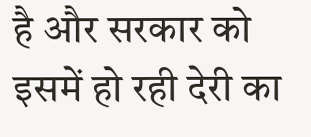है और सरकार को इसमें हो रही देरी का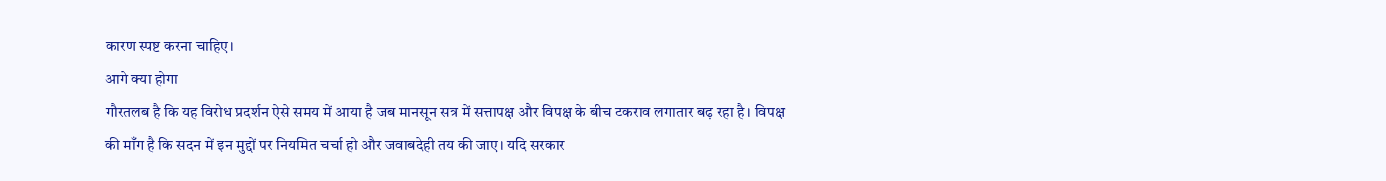कारण स्पष्ट करना चाहिए।
आगे क्या होगा
गौरतलब है कि यह विरोध प्रदर्शन ऐसे समय में आया है जब मानसून सत्र में सत्तापक्ष और विपक्ष के बीच टकराव लगातार बढ़ रहा है। विपक्ष की माँग है कि सदन में इन मुद्दों पर नियमित चर्चा हो और जवाबदेही तय की जाए। यदि सरकार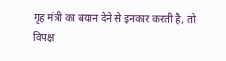गृह मंत्री का बयान देने से इनकार करती है, तो विपक्ष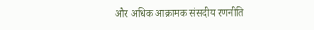और अधिक आक्रामक संसदीय रणनीति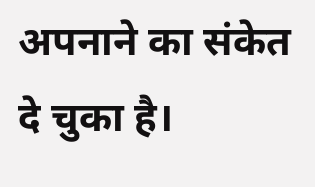अपनाने का संकेत दे चुका है।